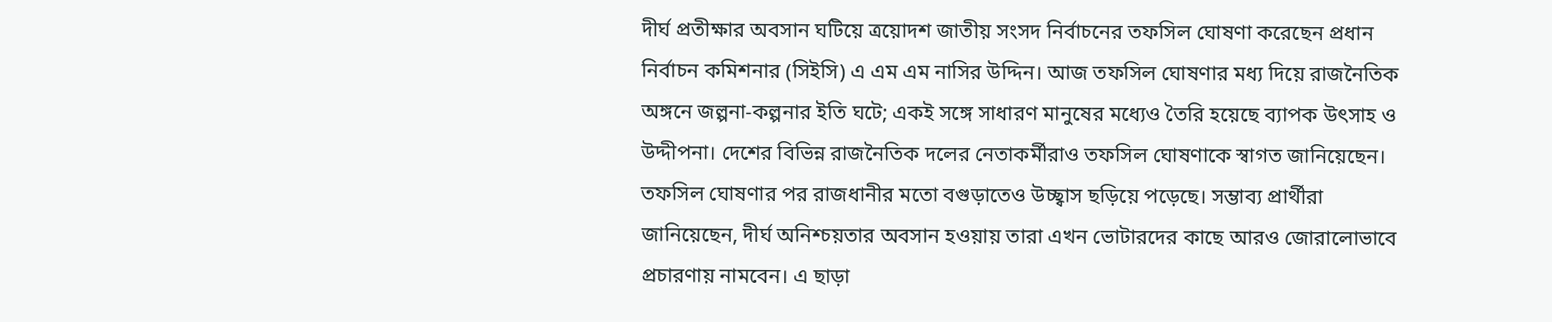দীর্ঘ প্রতীক্ষার অবসান ঘটিয়ে ত্রয়োদশ জাতীয় সংসদ নির্বাচনের তফসিল ঘোষণা করেছেন প্রধান নির্বাচন কমিশনার (সিইসি) এ এম এম নাসির উদ্দিন। আজ তফসিল ঘোষণার মধ্য দিয়ে রাজনৈতিক অঙ্গনে জল্পনা-কল্পনার ইতি ঘটে; একই সঙ্গে সাধারণ মানুষের মধ্যেও তৈরি হয়েছে ব্যাপক উৎসাহ ও উদ্দীপনা। দেশের বিভিন্ন রাজনৈতিক দলের নেতাকর্মীরাও তফসিল ঘোষণাকে স্বাগত জানিয়েছেন।
তফসিল ঘোষণার পর রাজধানীর মতো বগুড়াতেও উচ্ছ্বাস ছড়িয়ে পড়েছে। সম্ভাব্য প্রার্থীরা জানিয়েছেন, দীর্ঘ অনিশ্চয়তার অবসান হওয়ায় তারা এখন ভোটারদের কাছে আরও জোরালোভাবে প্রচারণায় নামবেন। এ ছাড়া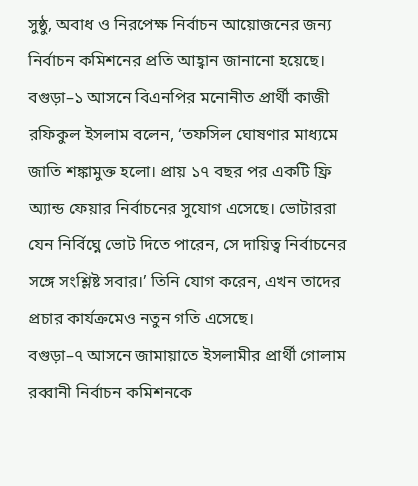সুষ্ঠু, অবাধ ও নিরপেক্ষ নির্বাচন আয়োজনের জন্য নির্বাচন কমিশনের প্রতি আহ্বান জানানো হয়েছে।
বগুড়া–১ আসনে বিএনপির মনোনীত প্রার্থী কাজী রফিকুল ইসলাম বলেন, ‘তফসিল ঘোষণার মাধ্যমে জাতি শঙ্কামুক্ত হলো। প্রায় ১৭ বছর পর একটি ফ্রি অ্যান্ড ফেয়ার নির্বাচনের সুযোগ এসেছে। ভোটাররা যেন নির্বিঘ্নে ভোট দিতে পারেন, সে দায়িত্ব নির্বাচনের সঙ্গে সংশ্লিষ্ট সবার।’ তিনি যোগ করেন, এখন তাদের প্রচার কার্যক্রমেও নতুন গতি এসেছে।
বগুড়া–৭ আসনে জামায়াতে ইসলামীর প্রার্থী গোলাম রব্বানী নির্বাচন কমিশনকে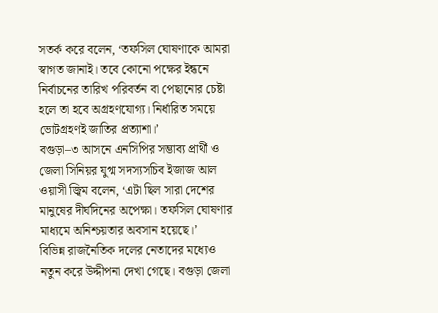সতর্ক করে বলেন, ‘তফসিল ঘোষণাকে আমরা স্বাগত জানাই। তবে কোনো পক্ষের ইন্ধনে নির্বাচনের তারিখ পরিবর্তন বা পেছানোর চেষ্টা হলে তা হবে অগ্রহণযোগ্য। নির্ধারিত সময়ে ভোটগ্রহণই জাতির প্রত্যাশা।’
বগুড়া–৩ আসনে এনসিপির সম্ভাব্য প্রার্থী ও জেলা সিনিয়র যুগ্ম সদস্যসচিব ইজাজ আল ওয়াসী জ্বিম বলেন, ‘এটা ছিল সারা দেশের মানুষের দীর্ঘদিনের অপেক্ষা। তফসিল ঘোষণার মাধ্যমে অনিশ্চয়তার অবসান হয়েছে।’
বিভিন্ন রাজনৈতিক দলের নেতাদের মধ্যেও নতুন করে উদ্দীপনা দেখা গেছে। বগুড়া জেলা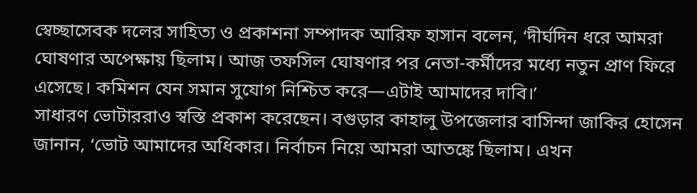স্বেচ্ছাসেবক দলের সাহিত্য ও প্রকাশনা সম্পাদক আরিফ হাসান বলেন, ‘দীর্ঘদিন ধরে আমরা ঘোষণার অপেক্ষায় ছিলাম। আজ তফসিল ঘোষণার পর নেতা-কর্মীদের মধ্যে নতুন প্রাণ ফিরে এসেছে। কমিশন যেন সমান সুযোগ নিশ্চিত করে—এটাই আমাদের দাবি।’
সাধারণ ভোটাররাও স্বস্তি প্রকাশ করেছেন। বগুড়ার কাহালু উপজেলার বাসিন্দা জাকির হোসেন জানান, ‘ভোট আমাদের অধিকার। নির্বাচন নিয়ে আমরা আতঙ্কে ছিলাম। এখন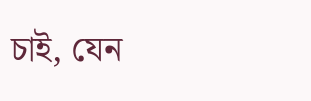চাই, যেন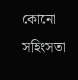কোনো সহিংসতা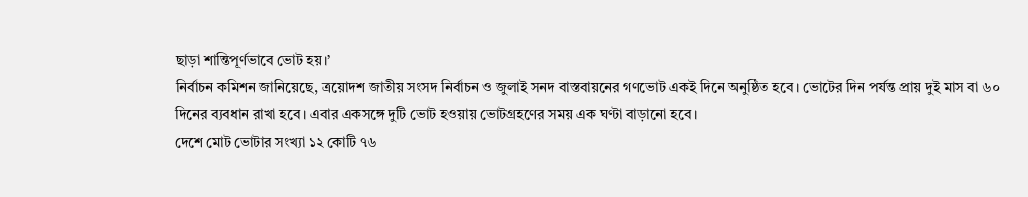ছাড়া শান্তিপূর্ণভাবে ভোট হয়।’
নির্বাচন কমিশন জানিয়েছে, ত্রয়োদশ জাতীয় সংসদ নির্বাচন ও জুলাই সনদ বাস্তবায়নের গণভোট একই দিনে অনুষ্ঠিত হবে। ভোটের দিন পর্যন্ত প্রায় দুই মাস বা ৬০ দিনের ব্যবধান রাখা হবে। এবার একসঙ্গে দুটি ভোট হওয়ায় ভোটগ্রহণের সময় এক ঘণ্টা বাড়ানো হবে।
দেশে মোট ভোটার সংখ্যা ১২ কোটি ৭৬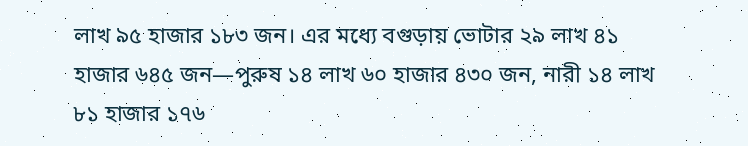লাখ ৯৫ হাজার ১৮৩ জন। এর মধ্যে বগুড়ায় ভোটার ২৯ লাখ ৪১ হাজার ৬৪৫ জন—পুরুষ ১৪ লাখ ৬০ হাজার ৪৩০ জন, নারী ১৪ লাখ ৮১ হাজার ১৭৬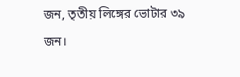জন, তৃতীয় লিঙ্গের ভোটার ৩৯ জন।